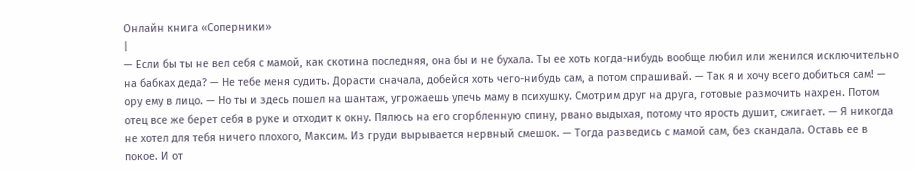Онлайн книга «Соперники»
|
— Если бы ты не вел себя с мамой, как скотина последняя, она бы и не бухала. Ты ее хоть когда-нибудь вообще любил или женился исключительно на бабках деда? — Не тебе меня судить. Дорасти сначала, добейся хоть чего-нибудь сам, а потом спрашивай. — Так я и хочу всего добиться сам! — ору ему в лицо. — Но ты и здесь пошел на шантаж, угрожаешь упечь маму в психушку. Смотрим друг на друга, готовые размочить нахрен. Потом отец все же берет себя в руке и отходит к окну. Пялюсь на его сгорбленную спину, рвано выдыхая, потому что ярость душит, сжигает. — Я никогда не хотел для тебя ничего плохого, Максим. Из груди вырывается нервный смешок. — Тогда разведись с мамой сам, без скандала. Оставь ее в покое. И от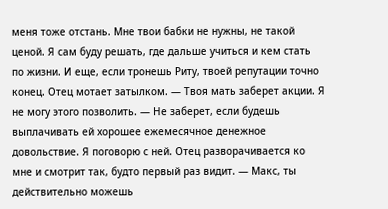меня тоже отстань. Мне твои бабки не нужны, не такой ценой. Я сам буду решать, где дальше учиться и кем стать по жизни. И еще, если тронешь Риту, твоей репутации точно конец. Отец мотает затылком. — Твоя мать заберет акции. Я не могу этого позволить. — Не заберет, если будешь выплачивать ей хорошее ежемесячное денежное довольствие. Я поговорю с ней. Отец разворачивается ко мне и смотрит так, будто первый раз видит. — Макс, ты действительно можешь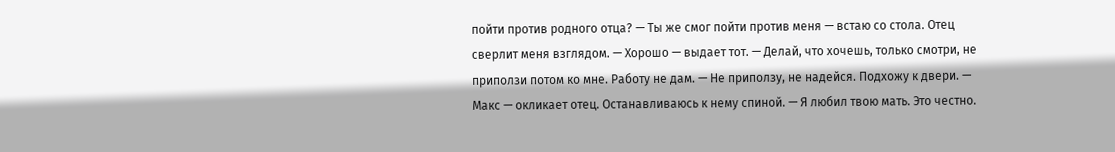пойти против родного отца? — Ты же смог пойти против меня — встаю со стола. Отец сверлит меня взглядом. — Хорошо — выдает тот. — Делай, что хочешь, только смотри, не приползи потом ко мне. Работу не дам. — Не приползу, не надейся. Подхожу к двери. — Макс — окликает отец. Останавливаюсь к нему спиной. — Я любил твою мать. Это честно.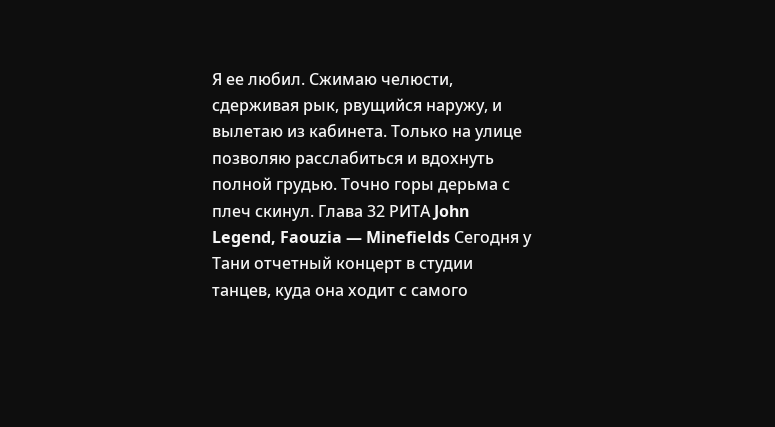Я ее любил. Сжимаю челюсти, сдерживая рык, рвущийся наружу, и вылетаю из кабинета. Только на улице позволяю расслабиться и вдохнуть полной грудью. Точно горы дерьма с плеч скинул. Глава 32 РИТА John Legend, Faouzia — Minefields Сегодня у Тани отчетный концерт в студии танцев, куда она ходит с самого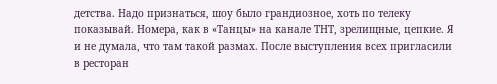детства. Надо признаться, шоу было грандиозное, хоть по телеку показывай. Номера, как в «Танцы» на канале ТНТ, зрелищные, цепкие. Я и не думала, что там такой размах. После выступления всех пригласили в ресторан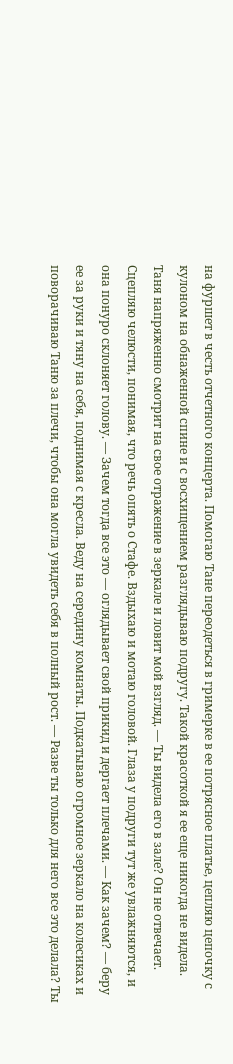на фуршет в честь отчетного концерта. Помогаю Тане переодеться в гримерке в ее потрясное платье, цепляю цепочку с кулоном на обнаженной спине и с восхищением разглядываю подругу. Такой красоткой я ее еще никогда не видела. Таня напряженно смотрит на свое отражение в зеркале и ловит мой взгляд. — Ты видела его в зале? Он не отвечает. Сцепляю челюсти, понимая, что речь опять о Стафе. Вздыхаю и мотаю головой. Глаза у подруги тут же увлажняются, и она понуро склоняет голову. — Зачем тогда все это — оглядывает свой прикид и дергает плечами. — Как зачем? — беру ее за руки и тяну на себя, поднимая с кресла. Веду на середину комнаты. Подкатываю огромное зеркало на колесиках и поворачиваю Таню за плечи, чтобы она могла увидеть себя в полный рост. — Разве ты только для него все это делала? Ты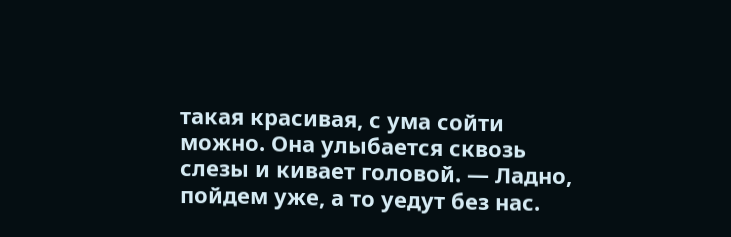такая красивая, с ума сойти можно. Она улыбается сквозь слезы и кивает головой. — Ладно, пойдем уже, а то уедут без нас.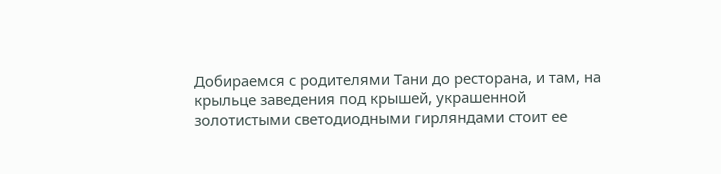Добираемся с родителями Тани до ресторана, и там, на крыльце заведения под крышей, украшенной золотистыми светодиодными гирляндами стоит ее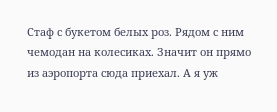Стаф с букетом белых роз. Рядом с ним чемодан на колесиках. Значит он прямо из аэропорта сюда приехал. А я уж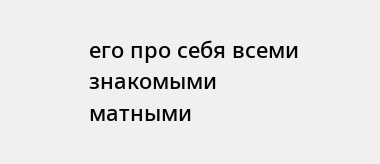его про себя всеми знакомыми матными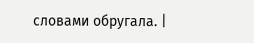словами обругала. |